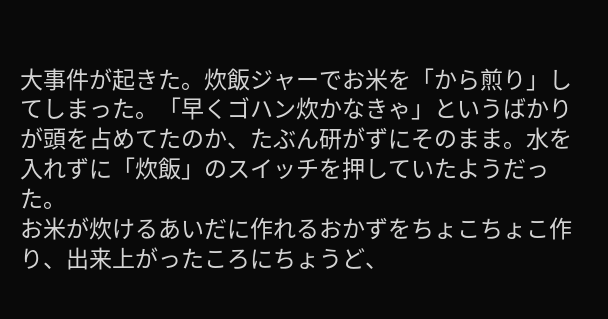大事件が起きた。炊飯ジャーでお米を「から煎り」してしまった。「早くゴハン炊かなきゃ」というばかりが頭を占めてたのか、たぶん研がずにそのまま。水を入れずに「炊飯」のスイッチを押していたようだった。
お米が炊けるあいだに作れるおかずをちょこちょこ作り、出来上がったころにちょうど、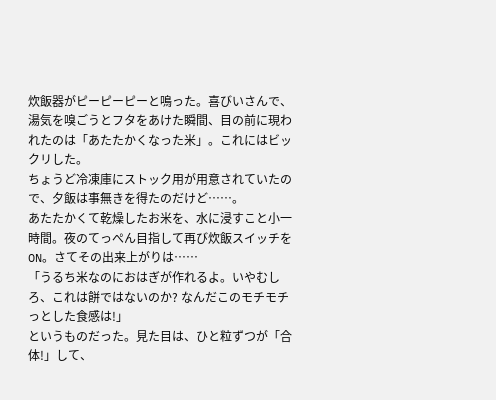炊飯器がピーピーピーと鳴った。喜びいさんで、湯気を嗅ごうとフタをあけた瞬間、目の前に現われたのは「あたたかくなった米」。これにはビックリした。
ちょうど冷凍庫にストック用が用意されていたので、夕飯は事無きを得たのだけど……。
あたたかくて乾燥したお米を、水に浸すこと小一時間。夜のてっぺん目指して再び炊飯スイッチをON。さてその出来上がりは……
「うるち米なのにおはぎが作れるよ。いやむしろ、これは餅ではないのか? なんだこのモチモチっとした食感は!」
というものだった。見た目は、ひと粒ずつが「合体!」して、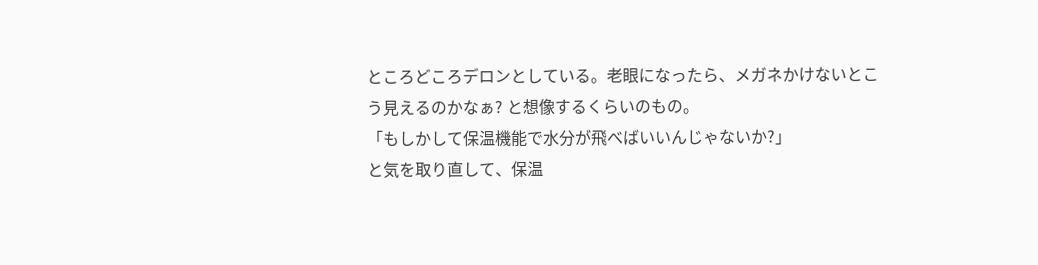ところどころデロンとしている。老眼になったら、メガネかけないとこう見えるのかなぁ? と想像するくらいのもの。
「もしかして保温機能で水分が飛べばいいんじゃないか?」
と気を取り直して、保温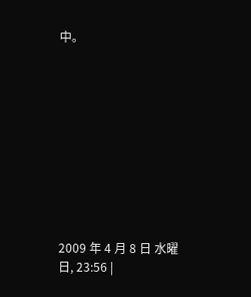中。










2009 年 4 月 8 日 水曜日, 23:56 |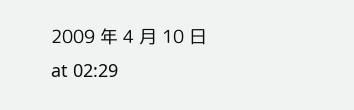2009 年 4 月 10 日 at 02:29